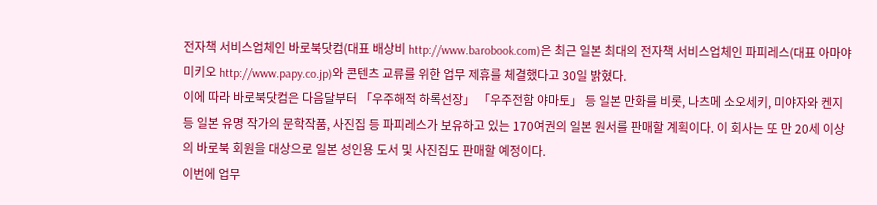전자책 서비스업체인 바로북닷컴(대표 배상비 http://www.barobook.com)은 최근 일본 최대의 전자책 서비스업체인 파피레스(대표 아마야 미키오 http://www.papy.co.jp)와 콘텐츠 교류를 위한 업무 제휴를 체결했다고 30일 밝혔다.
이에 따라 바로북닷컴은 다음달부터 「우주해적 하록선장」 「우주전함 야마토」 등 일본 만화를 비롯, 나츠메 소오세키, 미야자와 켄지 등 일본 유명 작가의 문학작품, 사진집 등 파피레스가 보유하고 있는 170여권의 일본 원서를 판매할 계획이다. 이 회사는 또 만 20세 이상의 바로북 회원을 대상으로 일본 성인용 도서 및 사진집도 판매할 예정이다.
이번에 업무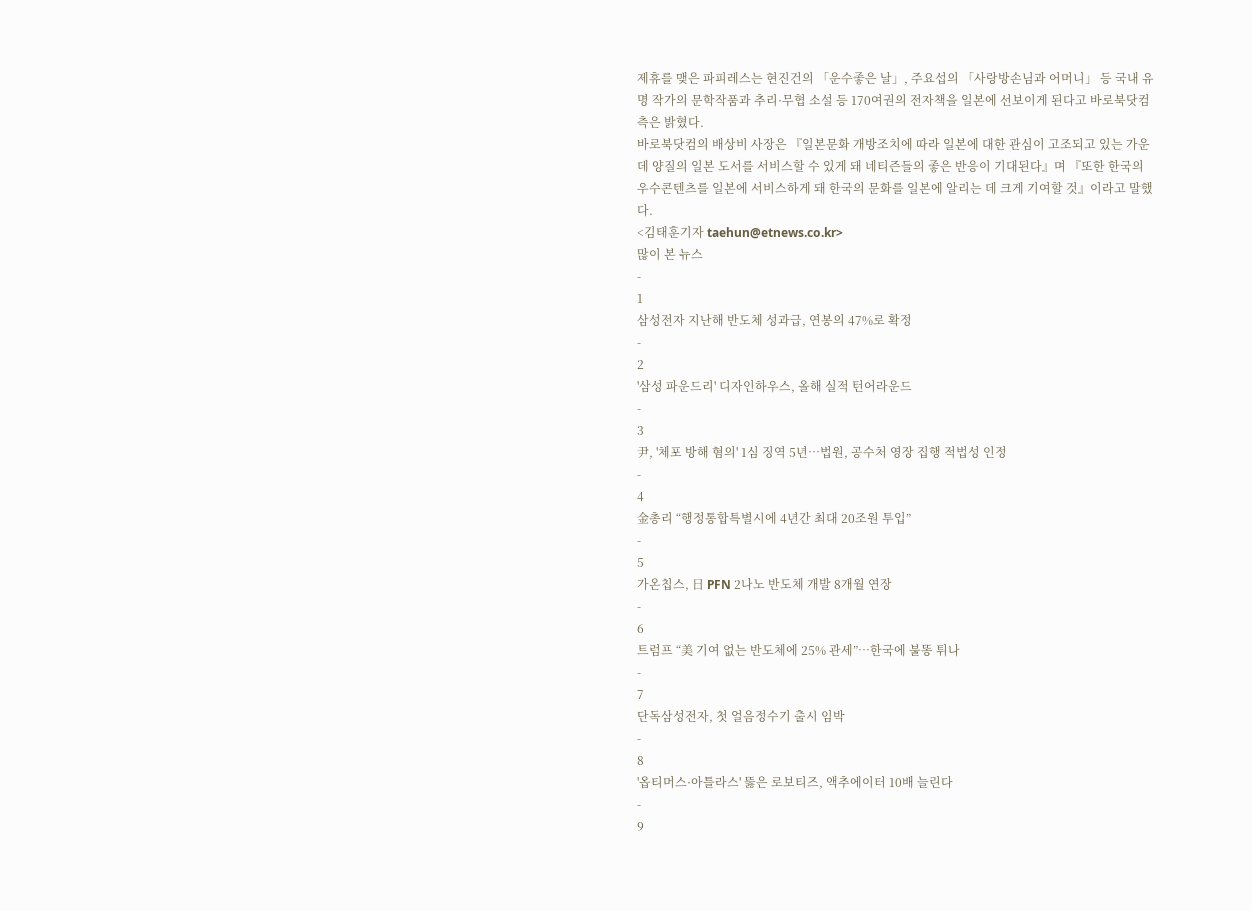제휴를 맺은 파피레스는 현진건의 「운수좋은 날」, 주요섭의 「사랑방손님과 어머니」 등 국내 유명 작가의 문학작품과 추리·무협 소설 등 170여권의 전자책을 일본에 선보이게 된다고 바로북닷컴측은 밝혔다.
바로북닷컴의 배상비 사장은 『일본문화 개방조치에 따라 일본에 대한 관심이 고조되고 있는 가운데 양질의 일본 도서를 서비스할 수 있게 돼 네티즌들의 좋은 반응이 기대된다』며 『또한 한국의 우수콘텐츠를 일본에 서비스하게 돼 한국의 문화를 일본에 알리는 데 크게 기여할 것』이라고 말했다.
<김태훈기자 taehun@etnews.co.kr>
많이 본 뉴스
-
1
삼성전자 지난해 반도체 성과급, 연봉의 47%로 확정
-
2
'삼성 파운드리' 디자인하우스, 올해 실적 턴어라운드
-
3
尹, '체포 방해 혐의' 1심 징역 5년…법원, 공수처 영장 집행 적법성 인정
-
4
金총리 “행정통합특별시에 4년간 최대 20조원 투입”
-
5
가온칩스, 日 PFN 2나노 반도체 개발 8개월 연장
-
6
트럼프 “美 기여 없는 반도체에 25% 관세”…한국에 불똥 튀나
-
7
단독삼성전자, 첫 얼음정수기 출시 임박
-
8
'옵티머스·아틀라스' 뚫은 로보티즈, 액추에이터 10배 늘린다
-
9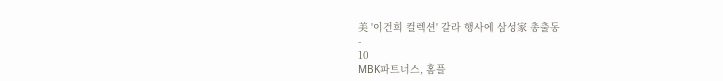美 '이건희 컬렉션' 갈라 행사에 삼성家 총출동
-
10
MBK파트너스, 홈플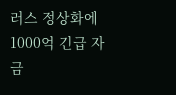러스 정상화에 1000억 긴급 자금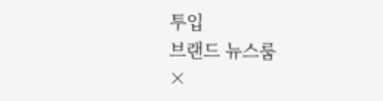투입
브랜드 뉴스룸
×